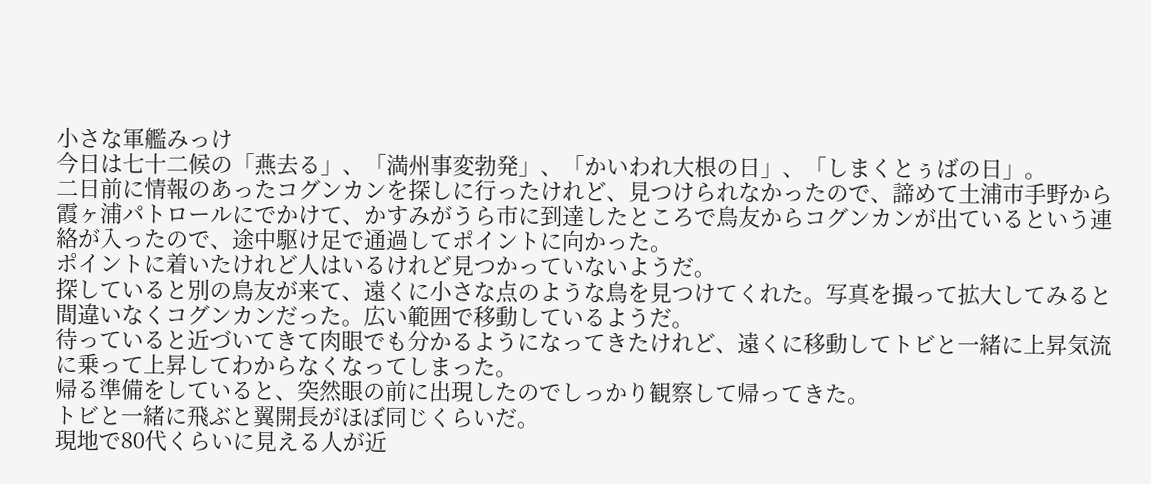小さな軍艦みっけ
今日は七十二候の「燕去る」、「満州事変勃発」、「かいわれ大根の日」、「しまくとぅばの日」。
二日前に情報のあったコグンカンを探しに行ったけれど、見つけられなかったので、諦めて土浦市手野から霞ヶ浦パトロールにでかけて、かすみがうら市に到達したところで鳥友からコグンカンが出ているという連絡が入ったので、途中駆け足で通過してポイントに向かった。
ポイントに着いたけれど人はいるけれど見つかっていないようだ。
探していると別の鳥友が来て、遠くに小さな点のような鳥を見つけてくれた。写真を撮って拡大してみると間違いなくコグンカンだった。広い範囲で移動しているようだ。
待っていると近づいてきて肉眼でも分かるようになってきたけれど、遠くに移動してトビと一緒に上昇気流に乗って上昇してわからなくなってしまった。
帰る準備をしていると、突然眼の前に出現したのでしっかり観察して帰ってきた。
トビと一緒に飛ぶと翼開長がほぼ同じくらいだ。
現地で80代くらいに見える人が近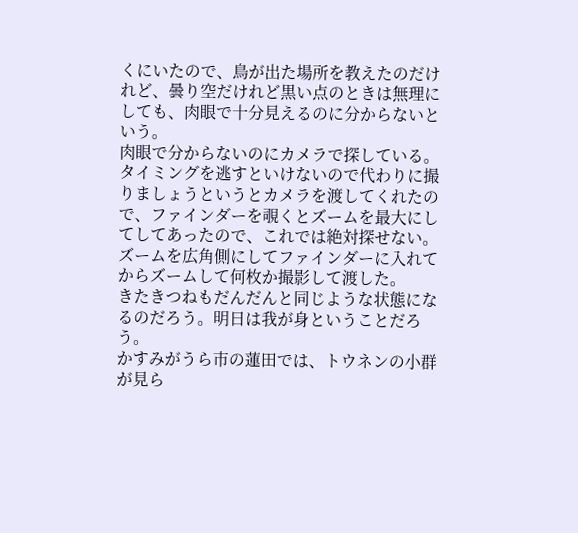くにいたので、鳥が出た場所を教えたのだけれど、曇り空だけれど黒い点のときは無理にしても、肉眼で十分見えるのに分からないという。
肉眼で分からないのにカメラで探している。タイミングを逃すといけないので代わりに撮りましょうというとカメラを渡してくれたので、ファインダーを覗くとズームを最大にしてしてあったので、これでは絶対探せない。ズームを広角側にしてファインダーに入れてからズームして何枚か撮影して渡した。
きたきつねもだんだんと同じような状態になるのだろう。明日は我が身ということだろう。
かすみがうら市の蓮田では、トウネンの小群が見ら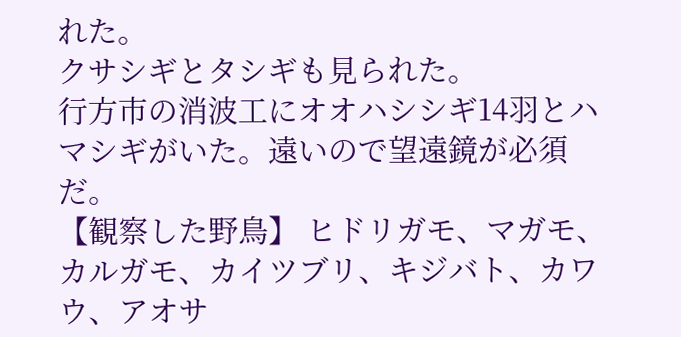れた。
クサシギとタシギも見られた。
行方市の消波工にオオハシシギ14羽とハマシギがいた。遠いので望遠鏡が必須だ。
【観察した野鳥】 ヒドリガモ、マガモ、カルガモ、カイツブリ、キジバト、カワウ、アオサ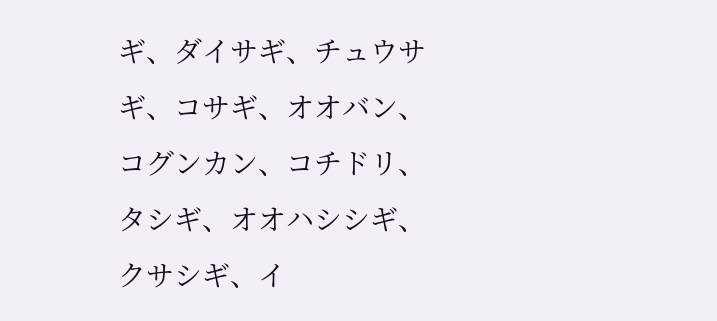ギ、ダイサギ、チュウサギ、コサギ、オオバン、コグンカン、コチドリ、タシギ、オオハシシギ、クサシギ、イ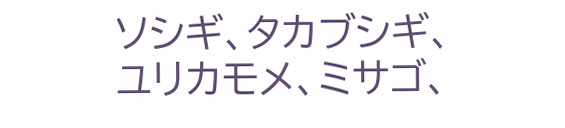ソシギ、タカブシギ、ユリカモメ、ミサゴ、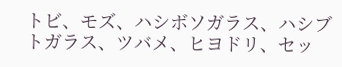トビ、モズ、ハシボソガラス、ハシブトガラス、ツバメ、ヒヨドリ、セッ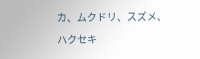カ、ムクドリ、スズメ、ハクセキ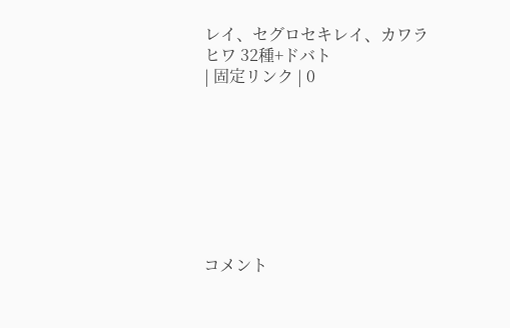レイ、セグロセキレイ、カワラヒワ 32種+ドバト
| 固定リンク | 0








コメント